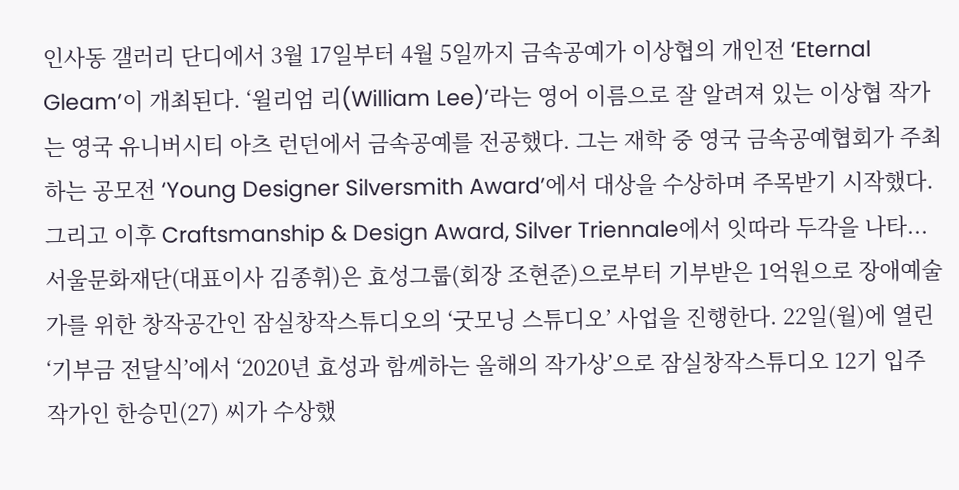인사동 갤러리 단디에서 3월 17일부터 4월 5일까지 금속공예가 이상협의 개인전 ‘Eternal Gleam’이 개최된다. ‘윌리엄 리(William Lee)’라는 영어 이름으로 잘 알려져 있는 이상협 작가는 영국 유니버시티 아츠 런던에서 금속공예를 전공했다. 그는 재학 중 영국 금속공예협회가 주최하는 공모전 ‘Young Designer Silversmith Award’에서 대상을 수상하며 주목받기 시작했다. 그리고 이후 Craftsmanship & Design Award, Silver Triennale에서 잇따라 두각을 나타...
서울문화재단(대표이사 김종휘)은 효성그룹(회장 조현준)으로부터 기부받은 1억원으로 장애예술가를 위한 창작공간인 잠실창작스튜디오의 ‘굿모닝 스튜디오’ 사업을 진행한다. 22일(월)에 열린 ‘기부금 전달식’에서 ‘2020년 효성과 함께하는 올해의 작가상’으로 잠실창작스튜디오 12기 입주작가인 한승민(27) 씨가 수상했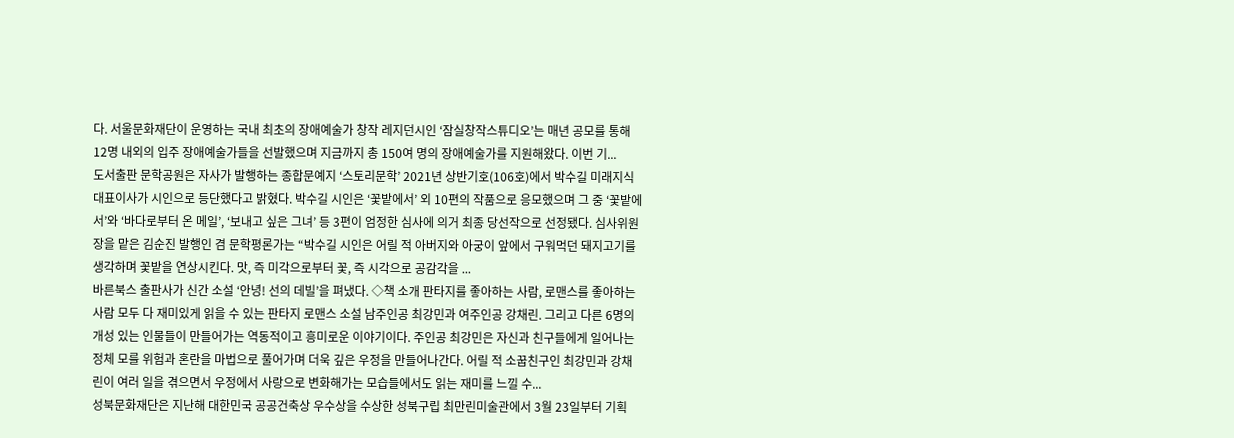다. 서울문화재단이 운영하는 국내 최초의 장애예술가 창작 레지던시인 ‘잠실창작스튜디오’는 매년 공모를 통해 12명 내외의 입주 장애예술가들을 선발했으며 지금까지 총 150여 명의 장애예술가를 지원해왔다. 이번 기...
도서출판 문학공원은 자사가 발행하는 종합문예지 ‘스토리문학’ 2021년 상반기호(106호)에서 박수길 미래지식 대표이사가 시인으로 등단했다고 밝혔다. 박수길 시인은 ‘꽃밭에서’ 외 10편의 작품으로 응모했으며 그 중 ‘꽃밭에서’와 ‘바다로부터 온 메일’, ‘보내고 싶은 그녀’ 등 3편이 엄정한 심사에 의거 최종 당선작으로 선정됐다. 심사위원장을 맡은 김순진 발행인 겸 문학평론가는 “박수길 시인은 어릴 적 아버지와 아궁이 앞에서 구워먹던 돼지고기를 생각하며 꽃밭을 연상시킨다. 맛, 즉 미각으로부터 꽃, 즉 시각으로 공감각을 ...
바른북스 출판사가 신간 소설 ‘안녕! 선의 데빌’을 펴냈다. ◇책 소개 판타지를 좋아하는 사람, 로맨스를 좋아하는 사람 모두 다 재미있게 읽을 수 있는 판타지 로맨스 소설 남주인공 최강민과 여주인공 강채린. 그리고 다른 6명의 개성 있는 인물들이 만들어가는 역동적이고 흥미로운 이야기이다. 주인공 최강민은 자신과 친구들에게 일어나는 정체 모를 위험과 혼란을 마법으로 풀어가며 더욱 깊은 우정을 만들어나간다. 어릴 적 소꿉친구인 최강민과 강채린이 여러 일을 겪으면서 우정에서 사랑으로 변화해가는 모습들에서도 읽는 재미를 느낄 수...
성북문화재단은 지난해 대한민국 공공건축상 우수상을 수상한 성북구립 최만린미술관에서 3월 23일부터 기획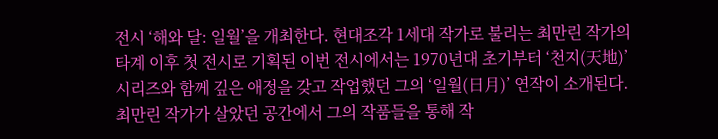전시 ‘해와 달: 일월’을 개최한다. 현대조각 1세대 작가로 불리는 최만린 작가의 타계 이후 첫 전시로 기획된 이번 전시에서는 1970년대 초기부터 ‘천지(天地)’ 시리즈와 함께 깊은 애정을 갖고 작업했던 그의 ‘일월(日月)’ 연작이 소개된다. 최만린 작가가 살았던 공간에서 그의 작품들을 통해 작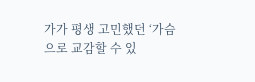가가 평생 고민했던 ‘가슴으로 교감할 수 있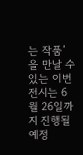는 작품’을 만날 수 있는 이번 전시는 6월 26일까지 진행될 예정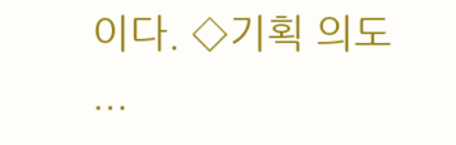이다. ◇기획 의도 ...